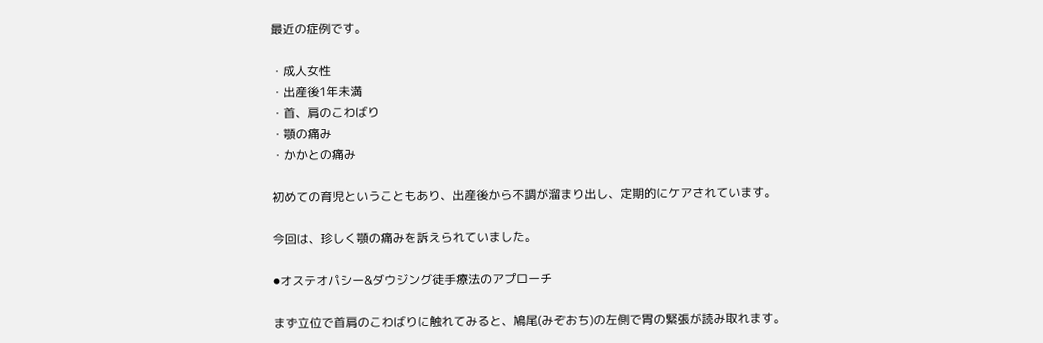最近の症例です。

・成人女性
・出産後1年未満
・首、肩のこわばり
・顎の痛み
・かかとの痛み

初めての育児ということもあり、出産後から不調が溜まり出し、定期的にケアされています。

今回は、珍しく顎の痛みを訴えられていました。

⚫オステオパシー&ダウジング徒手療法のアプローチ

まず立位で首肩のこわばりに触れてみると、鳩尾(みぞおち)の左側で胃の緊張が読み取れます。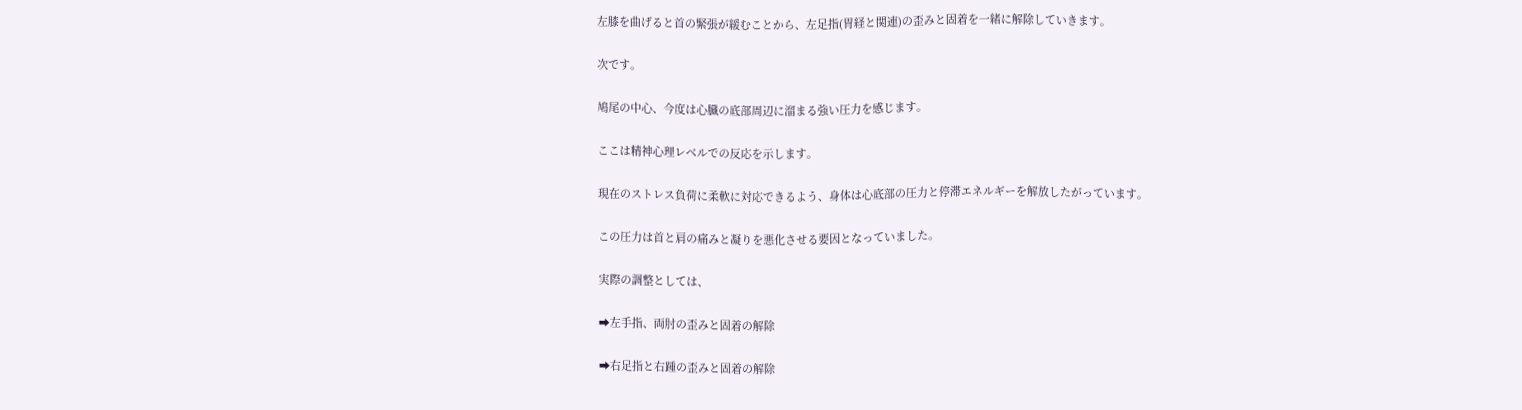左膝を曲げると首の緊張が緩むことから、左足指(胃経と関連)の歪みと固着を一緒に解除していきます。

次です。

鳩尾の中心、今度は心臓の底部周辺に溜まる強い圧力を感じます。

ここは精神心理レベルでの反応を示します。

現在のストレス負荷に柔軟に対応できるよう、身体は心底部の圧力と停滞エネルギーを解放したがっています。

この圧力は首と肩の痛みと凝りを悪化させる要因となっていました。

実際の調整としては、

➡左手指、両肘の歪みと固着の解除

➡右足指と右踵の歪みと固着の解除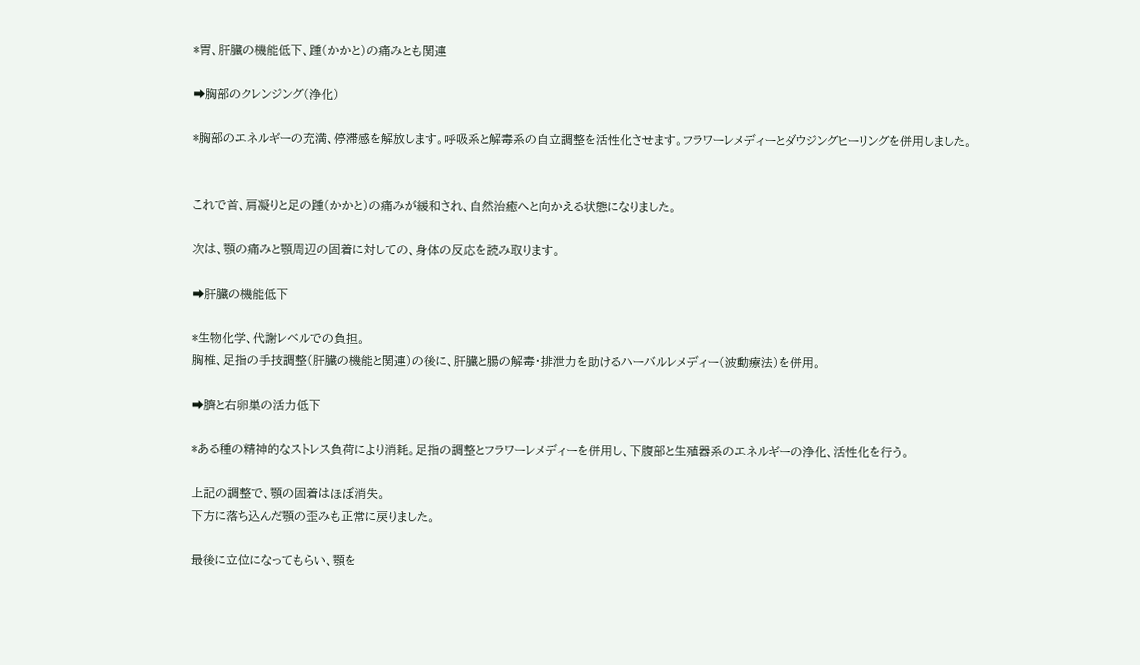*胃、肝臓の機能低下、踵(かかと)の痛みとも関連

➡胸部のクレンジング(浄化)

*胸部のエネルギーの充満、停滞感を解放します。呼吸系と解毒系の自立調整を活性化させます。フラワーレメディーとダウジングヒーリングを併用しました。


これで首、肩凝りと足の踵(かかと)の痛みが緩和され、自然治癒へと向かえる状態になりました。

次は、顎の痛みと顎周辺の固着に対しての、身体の反応を読み取ります。

➡肝臓の機能低下

*生物化学、代謝レベルでの負担。
胸椎、足指の手技調整(肝臓の機能と関連)の後に、肝臓と腸の解毒・排泄力を助けるハーバルレメディー(波動療法)を併用。

➡臍と右卵巣の活力低下

*ある種の精神的なストレス負荷により消耗。足指の調整とフラワーレメディーを併用し、下腹部と生殖器系のエネルギーの浄化、活性化を行う。

上記の調整で、顎の固着はほぼ消失。
下方に落ち込んだ顎の歪みも正常に戻りました。

最後に立位になってもらい、顎を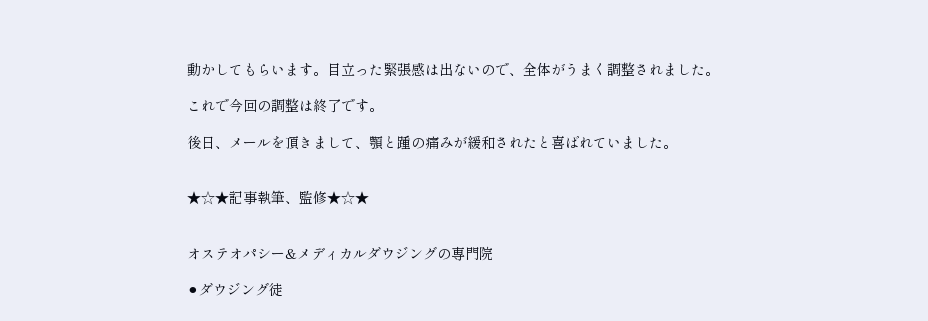動かしてもらいます。目立った緊張感は出ないので、全体がうまく調整されました。

これで今回の調整は終了です。

後日、メールを頂きまして、顎と踵の痛みが緩和されたと喜ばれていました。


★☆★記事執筆、監修★☆★


オステオパシー&メディカルダウジングの専門院

⚫ダウジング徒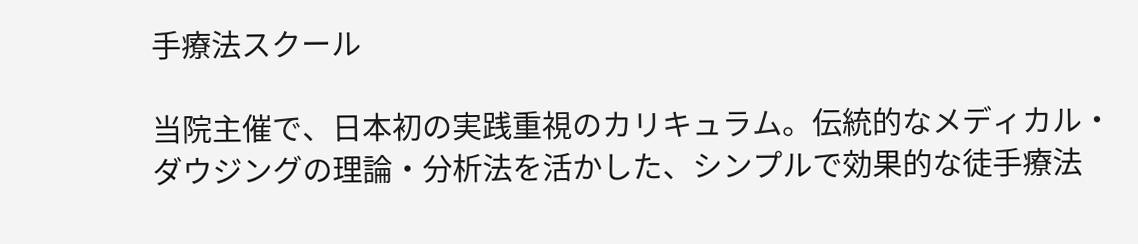手療法スクール

当院主催で、日本初の実践重視のカリキュラム。伝統的なメディカル・ダウジングの理論・分析法を活かした、シンプルで効果的な徒手療法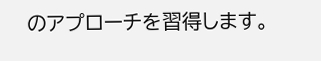のアプローチを習得します。